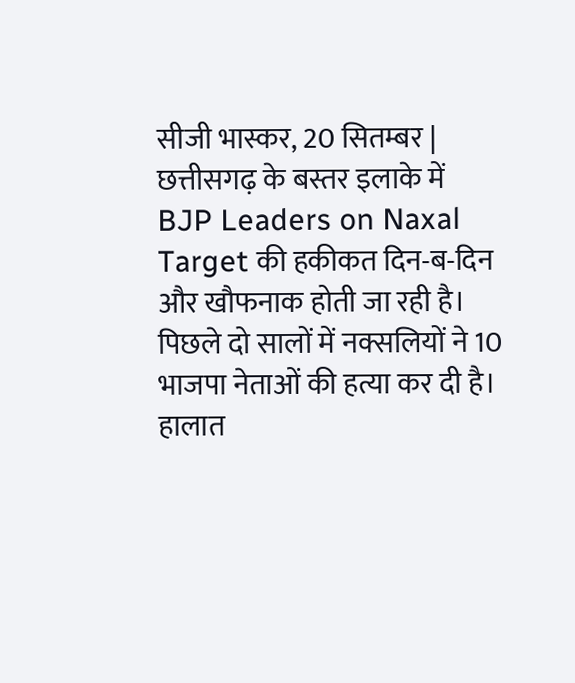सीजी भास्कर, 20 सितम्बर | छत्तीसगढ़ के बस्तर इलाके में BJP Leaders on Naxal Target की हकीकत दिन-ब-दिन और खौफनाक होती जा रही है। पिछले दो सालों में नक्सलियों ने 10 भाजपा नेताओं की हत्या कर दी है। हालात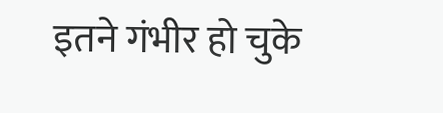इतने गंभीर हो चुके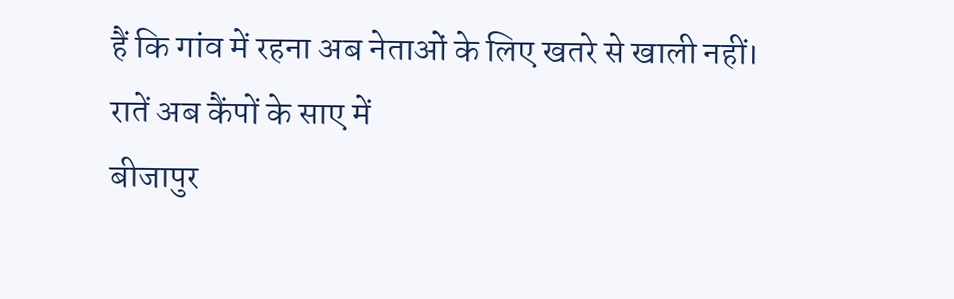हैं कि गांव में रहना अब नेताओं के लिए खतरे से खाली नहीं।
रातें अब कैंपों के साए में
बीजापुर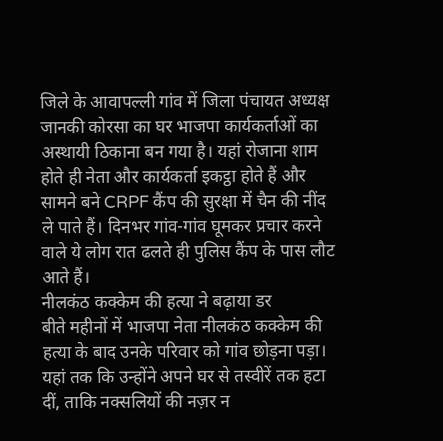जिले के आवापल्ली गांव में जिला पंचायत अध्यक्ष जानकी कोरसा का घर भाजपा कार्यकर्ताओं का अस्थायी ठिकाना बन गया है। यहां रोजाना शाम होते ही नेता और कार्यकर्ता इकट्ठा होते हैं और सामने बने CRPF कैंप की सुरक्षा में चैन की नींद ले पाते हैं। दिनभर गांव-गांव घूमकर प्रचार करने वाले ये लोग रात ढलते ही पुलिस कैंप के पास लौट आते हैं।
नीलकंठ कक्केम की हत्या ने बढ़ाया डर
बीते महीनों में भाजपा नेता नीलकंठ कक्केम की हत्या के बाद उनके परिवार को गांव छोड़ना पड़ा। यहां तक कि उन्होंने अपने घर से तस्वीरें तक हटा दीं, ताकि नक्सलियों की नज़र न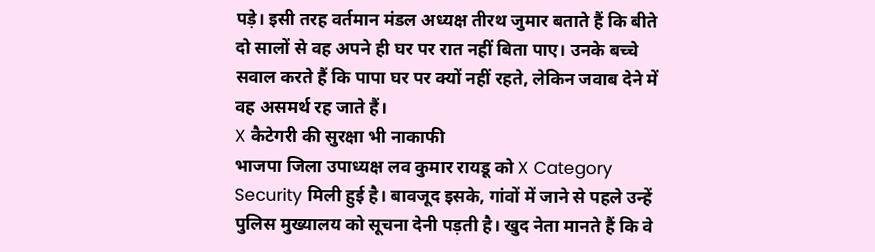पड़े। इसी तरह वर्तमान मंडल अध्यक्ष तीरथ जुमार बताते हैं कि बीते दो सालों से वह अपने ही घर पर रात नहीं बिता पाए। उनके बच्चे सवाल करते हैं कि पापा घर पर क्यों नहीं रहते, लेकिन जवाब देने में वह असमर्थ रह जाते हैं।
X कैटेगरी की सुरक्षा भी नाकाफी
भाजपा जिला उपाध्यक्ष लव कुमार रायडू को X Category Security मिली हुई है। बावजूद इसके, गांवों में जाने से पहले उन्हें पुलिस मुख्यालय को सूचना देनी पड़ती है। खुद नेता मानते हैं कि वे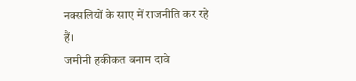नक्सलियों के साए में राजनीति कर रहे हैं।
जमीनी हकीकत बनाम दावे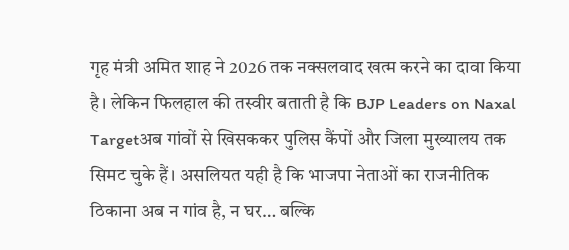गृह मंत्री अमित शाह ने 2026 तक नक्सलवाद खत्म करने का दावा किया है। लेकिन फिलहाल की तस्वीर बताती है कि BJP Leaders on Naxal Targetअब गांवों से खिसककर पुलिस कैंपों और जिला मुख्यालय तक सिमट चुके हैं। असलियत यही है कि भाजपा नेताओं का राजनीतिक ठिकाना अब न गांव है, न घर… बल्कि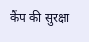कैंप की सुरक्षा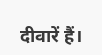दीवारें हैं।